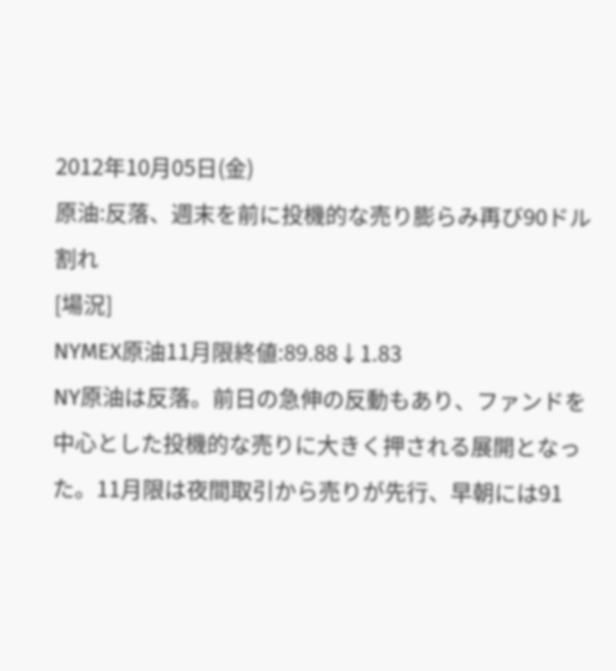2012年10月05日(金)
原油:反落、週末を前に投機的な売り膨らみ再び90ドル割れ
[場況]
NYMEX原油11月限終値:89.88↓1.83
NY原油は反落。前日の急伸の反動もあり、ファンドを中心とした投機的な売りに大きく押される展開となった。11月限は夜間取引から売りが先行、早朝には91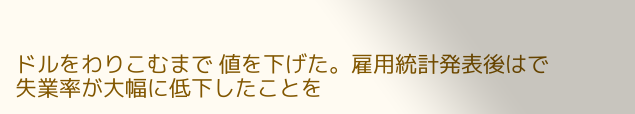ドルをわりこむまで 値を下げた。雇用統計発表後はで失業率が大幅に低下したことを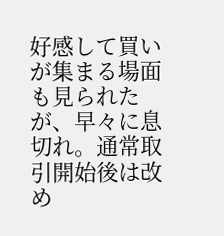好感して買いが集まる場面も見られたが、早々に息切れ。通常取引開始後は改め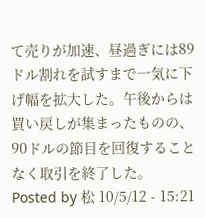て売りが加速、昼過ぎには89ドル割れを試すまで一気に下げ幅を拡大した。午後からは買い戻しが集まったものの、90ドルの節目を回復することなく取引を終了した。
Posted by 松 10/5/12 - 15:21